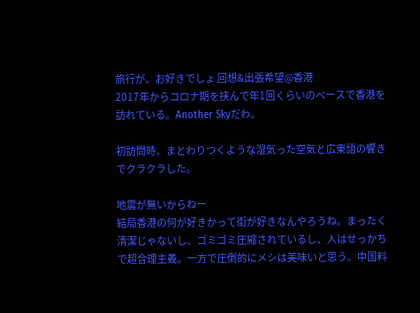旅行が、お好きでしょ 回想&出張希望@香港
2017年からコロナ期を挟んで年1回くらいのペースで香港を訪れている。Another Skyだわ。

初訪問時、まとわりつくような湿気った空気と広東語の響きでクラクラした。

地震が無いからねー
結局香港の何が好きかって街が好きなんやろうね。まったく清潔じゃないし、ゴミゴミ圧縮されているし、人はせっかちで超合理主義。一方で圧倒的にメシは美味いと思う。中国料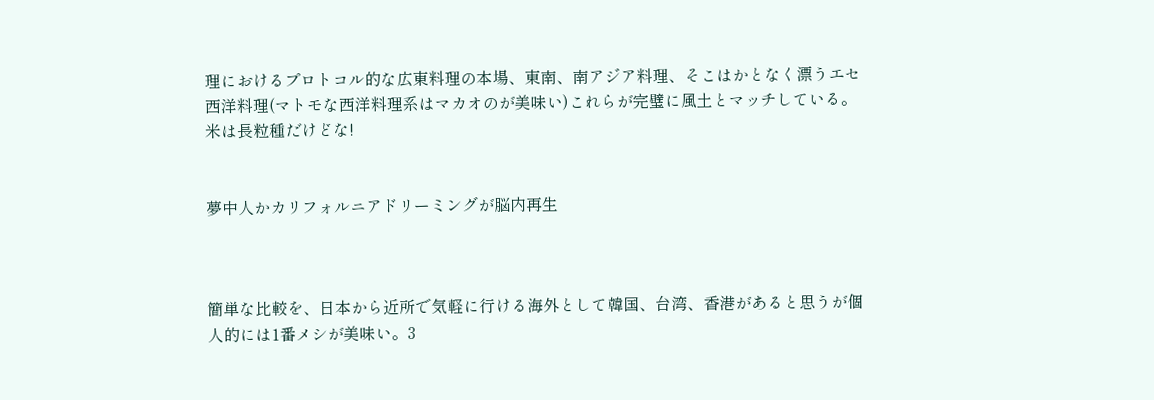理におけるプロトコル的な広東料理の本場、東南、南アジア料理、そこはかとなく漂うエセ西洋料理(マトモな西洋料理系はマカオのが美味い)これらが完璧に風土とマッチしている。米は長粒種だけどな!


夢中人かカリフォルニアドリーミングが脳内再生



簡単な比較を、日本から近所で気軽に行ける海外として韓国、台湾、香港があると思うが個人的には1番メシが美味い。3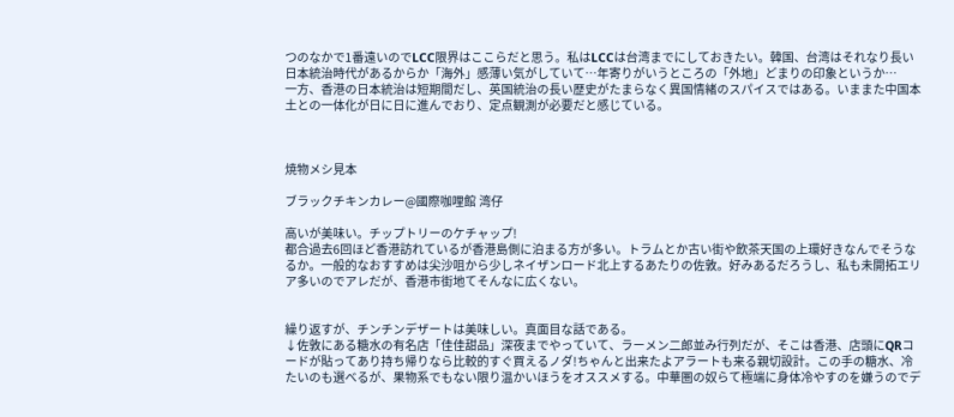つのなかで1番遠いのでLCC限界はここらだと思う。私はLCCは台湾までにしておきたい。韓国、台湾はそれなり長い日本統治時代があるからか「海外」感薄い気がしていて…年寄りがいうところの「外地」どまりの印象というか…
一方、香港の日本統治は短期間だし、英国統治の長い歴史がたまらなく異国情緒のスパイスではある。いままた中国本土との一体化が日に日に進んでおり、定点観測が必要だと感じている。



焼物メシ見本

ブラックチキンカレー@國際咖哩館 湾仔

高いが美味い。チップトリーのケチャップ!
都合過去6回ほど香港訪れているが香港島側に泊まる方が多い。トラムとか古い街や飲茶天国の上環好きなんでそうなるか。一般的なおすすめは尖沙咀から少しネイザンロード北上するあたりの佐敦。好みあるだろうし、私も未開拓エリア多いのでアレだが、香港市街地てそんなに広くない。


繰り返すが、チンチンデザートは美味しい。真面目な話である。
↓佐敦にある糖水の有名店「佳佳甜品」深夜までやっていて、ラーメン二郎並み行列だが、そこは香港、店頭にQRコードが貼ってあり持ち帰りなら比較的すぐ買えるノダ!ちゃんと出来たよアラートも来る親切設計。この手の糖水、冷たいのも選べるが、果物系でもない限り温かいほうをオススメする。中華圏の奴らて極端に身体冷やすのを嫌うのでデ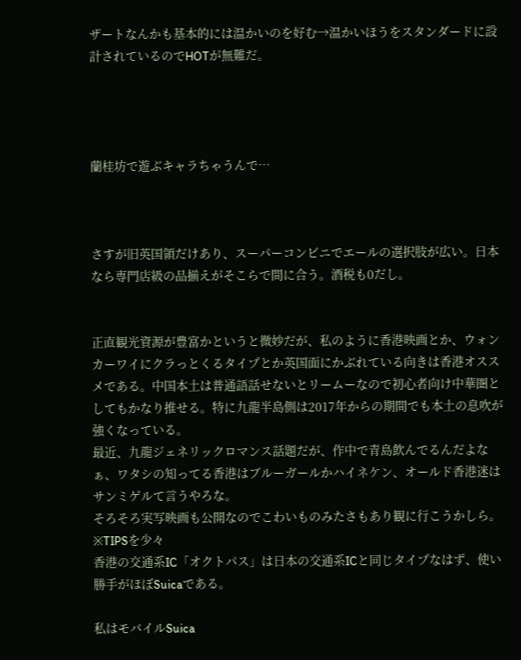ザートなんかも基本的には温かいのを好む→温かいほうをスタンダードに設計されているのでHOTが無難だ。




蘭桂坊で遊ぶキャラちゃうんで…



さすが旧英国領だけあり、スーパーコンビニでエールの選択肢が広い。日本なら専門店級の品揃えがそこらで間に合う。酒税も0だし。


正直観光資源が豊富かというと微妙だが、私のように香港映画とか、ウォンカーワイにクラっとくるタイプとか英国面にかぶれている向きは香港オススメである。中国本土は普通語話せないとリームーなので初心者向け中華圏としてもかなり推せる。特に九龍半島側は2017年からの期間でも本土の息吹が強くなっている。
最近、九龍ジェネリックロマンス話題だが、作中で青島飲んでるんだよなぁ、ワタシの知ってる香港はブルーガールかハイネケン、オールド香港迷はサンミゲルて言うやろな。
そろそろ実写映画も公開なのでこわいものみたさもあり観に行こうかしら。
※TIPSを少々
香港の交通系IC「オクトパス」は日本の交通系ICと同じタイプなはず、使い勝手がほぼSuicaである。

私はモバイルSuica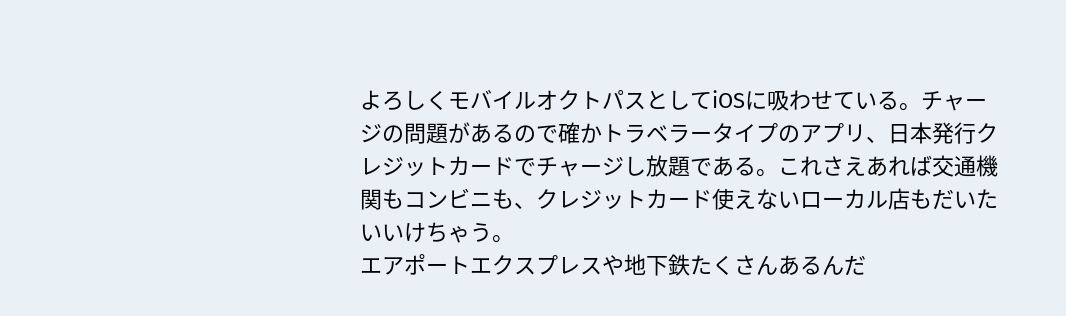よろしくモバイルオクトパスとしてiOSに吸わせている。チャージの問題があるので確かトラベラータイプのアプリ、日本発行クレジットカードでチャージし放題である。これさえあれば交通機関もコンビニも、クレジットカード使えないローカル店もだいたいいけちゃう。
エアポートエクスプレスや地下鉄たくさんあるんだ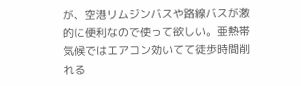が、空港リムジンバスや路線バスが激的に便利なので使って欲しい。亜熱帯気候ではエアコン効いてて徒歩時間削れる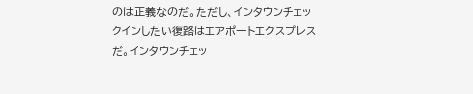のは正義なのだ。ただし、インタウンチェックインしたい復路はエアポートエクスプレスだ。インタウンチェッ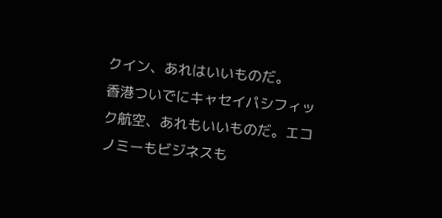クイン、あれはいいものだ。
香港ついでにキャセイパシフィック航空、あれもいいものだ。エコノミーもビジネスも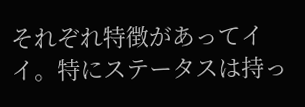それぞれ特徴があってイイ。特にステータスは持っ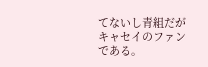てないし青組だがキャセイのファンである。